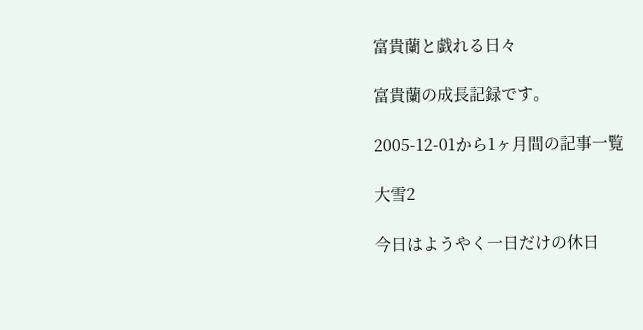富貴蘭と戯れる日々

富貴蘭の成長記録です。

2005-12-01から1ヶ月間の記事一覧

大雪2

今日はようやく一日だけの休日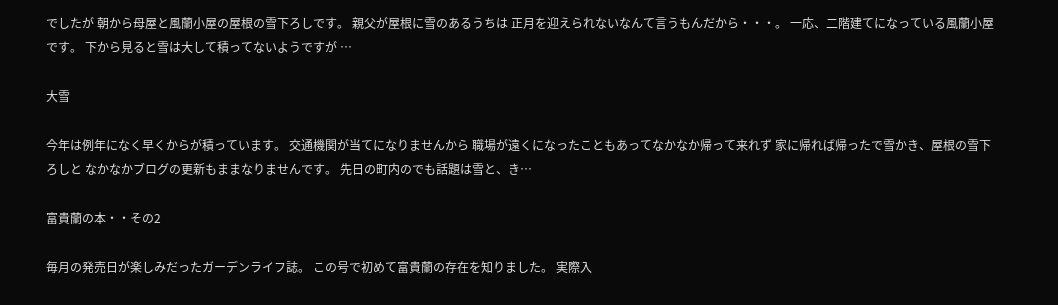でしたが 朝から母屋と風蘭小屋の屋根の雪下ろしです。 親父が屋根に雪のあるうちは 正月を迎えられないなんて言うもんだから・・・。 一応、二階建てになっている風蘭小屋です。 下から見ると雪は大して積ってないようですが …

大雪

今年は例年になく早くからが積っています。 交通機関が当てになりませんから 職場が遠くになったこともあってなかなか帰って来れず 家に帰れば帰ったで雪かき、屋根の雪下ろしと なかなかブログの更新もままなりませんです。 先日の町内のでも話題は雪と、き…

富貴蘭の本・・その2

毎月の発売日が楽しみだったガーデンライフ誌。 この号で初めて富貴蘭の存在を知りました。 実際入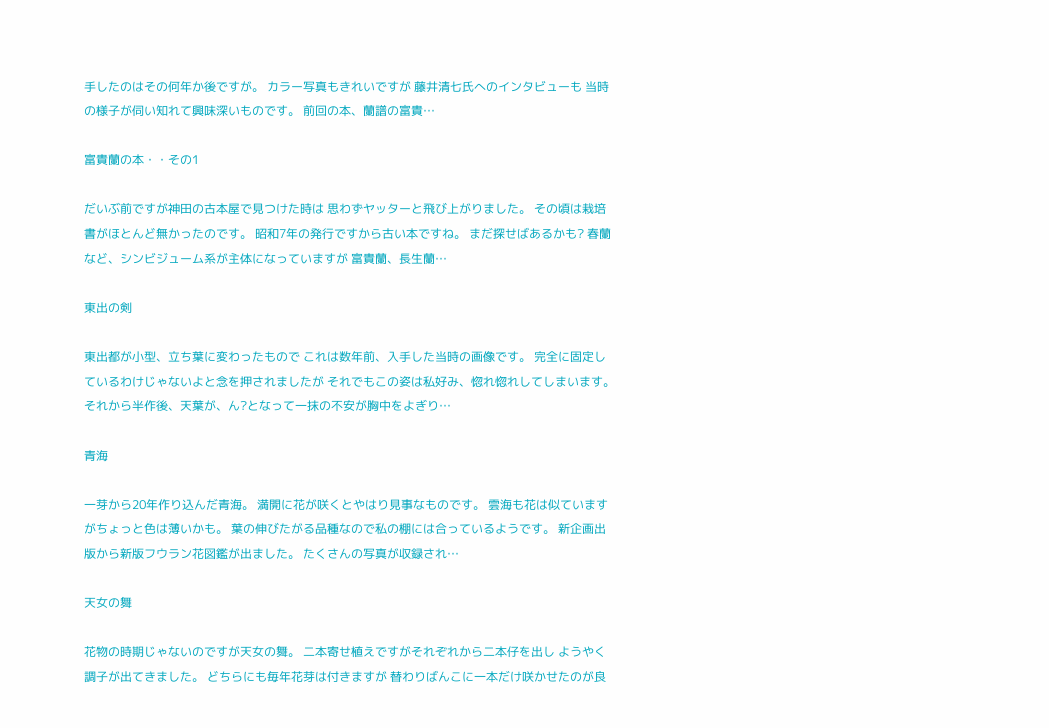手したのはその何年か後ですが。 カラー写真もきれいですが 藤井清七氏へのインタビューも 当時の様子が伺い知れて興味深いものです。 前回の本、蘭譜の富貴…

富貴蘭の本・・その1

だいぶ前ですが神田の古本屋で見つけた時は 思わずヤッターと飛び上がりました。 その頃は栽培書がほとんど無かったのです。 昭和7年の発行ですから古い本ですね。 まだ探せばあるかも? 春蘭など、シンビジューム系が主体になっていますが 富貴蘭、長生蘭…

東出の剣

東出都が小型、立ち葉に変わったもので これは数年前、入手した当時の画像です。 完全に固定しているわけじゃないよと念を押されましたが それでもこの姿は私好み、惚れ惚れしてしまいます。 それから半作後、天葉が、ん?となって一抹の不安が胸中をよぎり…

青海

一芽から20年作り込んだ青海。 満開に花が咲くとやはり見事なものです。 雲海も花は似ていますがちょっと色は薄いかも。 葉の伸びたがる品種なので私の棚には合っているようです。 新企画出版から新版フウラン花図鑑が出ました。 たくさんの写真が収録され…

天女の舞

花物の時期じゃないのですが天女の舞。 二本寄せ植えですがそれぞれから二本仔を出し ようやく調子が出てきました。 どちらにも毎年花芽は付きますが 替わりばんこに一本だけ咲かせたのが良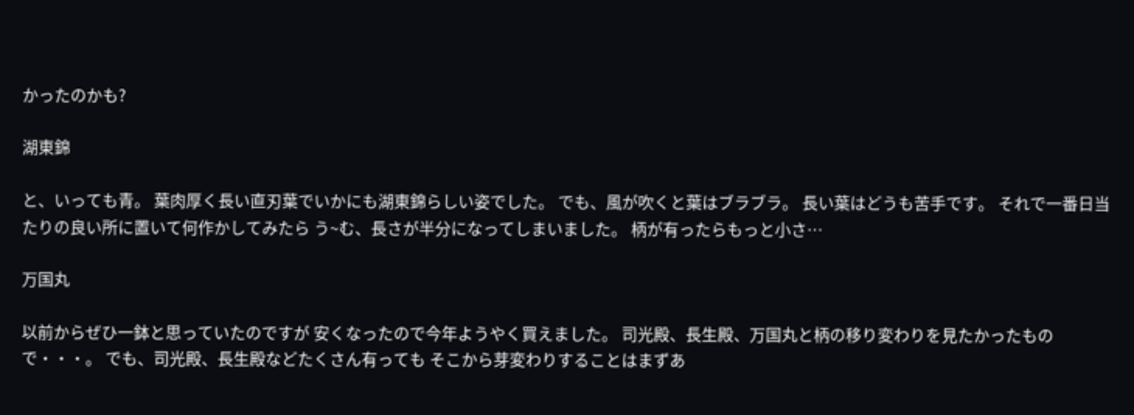かったのかも?

湖東錦

と、いっても青。 葉肉厚く長い直刃葉でいかにも湖東錦らしい姿でした。 でも、風が吹くと葉はブラブラ。 長い葉はどうも苦手です。 それで一番日当たりの良い所に置いて何作かしてみたら う~む、長さが半分になってしまいました。 柄が有ったらもっと小さ…

万国丸

以前からぜひ一鉢と思っていたのですが 安くなったので今年ようやく買えました。 司光殿、長生殿、万国丸と柄の移り変わりを見たかったもので・・・。 でも、司光殿、長生殿などたくさん有っても そこから芽変わりすることはまずあ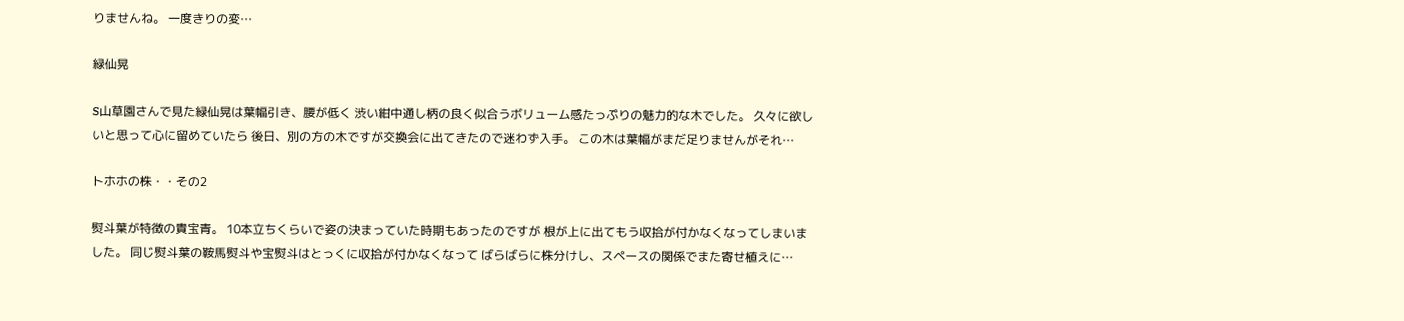りませんね。 一度きりの変…

緑仙晃

S山草園さんで見た緑仙晃は葉幅引き、腰が低く 渋い紺中通し柄の良く似合うボリューム感たっぷりの魅力的な木でした。 久々に欲しいと思って心に留めていたら 後日、別の方の木ですが交換会に出てきたので迷わず入手。 この木は葉幅がまだ足りませんがそれ…

トホホの株・・その2

熨斗葉が特徴の貴宝青。 10本立ちくらいで姿の決まっていた時期もあったのですが 根が上に出てもう収拾が付かなくなってしまいました。 同じ熨斗葉の鞍馬熨斗や宝熨斗はとっくに収拾が付かなくなって ばらばらに株分けし、スペースの関係でまた寄せ植えに…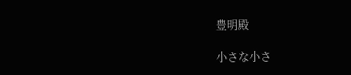豊明殿

小さな小さ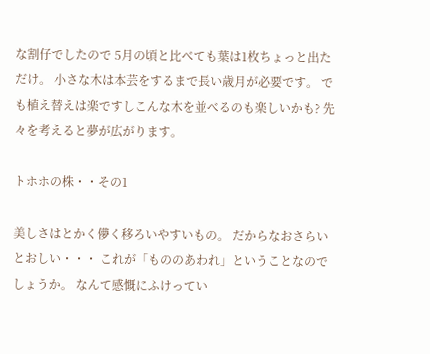な割仔でしたので 5月の頃と比べても葉は1枚ちょっと出ただけ。 小さな木は本芸をするまで長い歳月が必要です。 でも植え替えは楽ですしこんな木を並べるのも楽しいかも? 先々を考えると夢が広がります。

トホホの株・・その1

美しさはとかく儚く移ろいやすいもの。 だからなおさらいとおしい・・・ これが「もののあわれ」ということなのでしょうか。 なんて感慨にふけってい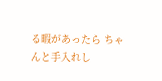る暇があったら ちゃんと手入れし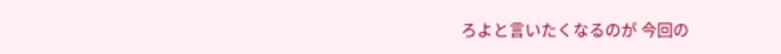ろよと言いたくなるのが 今回の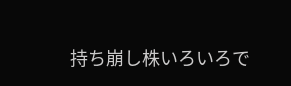持ち崩し株いろいろで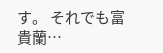す。 それでも富貴蘭…